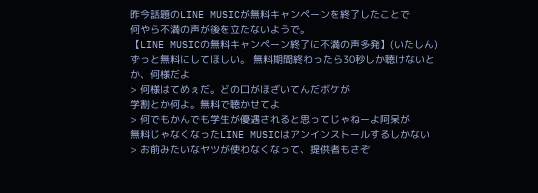昨今話題のLINE MUSICが無料キャンペーンを終了したことで
何やら不満の声が後を立たないようで。
【LINE MUSICの無料キャンペーン終了に不満の声多発】(いたしん)
ずっと無料にしてほしい。 無料期間終わったら30秒しか聴けないとか、何様だよ
> 何様はてめぇだ。どの口がほざいてんだボケが
学割とか何よ。無料で聴かせてよ
> 何でもかんでも学生が優遇されると思ってじゃねーよ阿呆が
無料じゃなくなったLINE MUSICはアンインストールするしかない
> お前みたいなヤツが使わなくなって、提供者もさぞ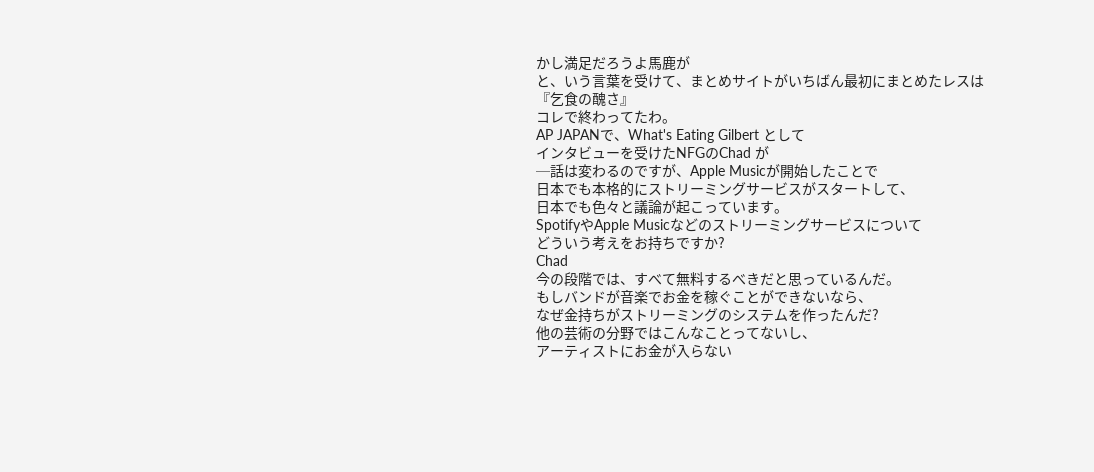かし満足だろうよ馬鹿が
と、いう言葉を受けて、まとめサイトがいちばん最初にまとめたレスは
『乞食の醜さ』
コレで終わってたわ。
AP JAPANで、What's Eating Gilbert として
インタビューを受けたNFGのChad が
─話は変わるのですが、Apple Musicが開始したことで
日本でも本格的にストリーミングサービスがスタートして、
日本でも色々と議論が起こっています。
SpotifyやApple Musicなどのストリーミングサービスについて
どういう考えをお持ちですか?
Chad
今の段階では、すべて無料するべきだと思っているんだ。
もしバンドが音楽でお金を稼ぐことができないなら、
なぜ金持ちがストリーミングのシステムを作ったんだ?
他の芸術の分野ではこんなことってないし、
アーティストにお金が入らない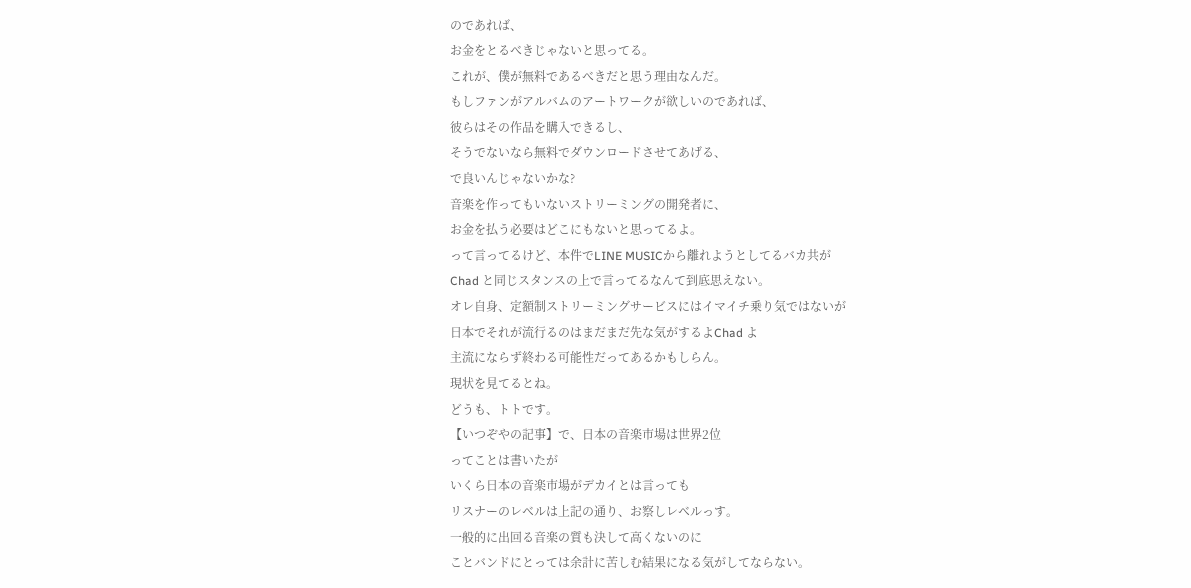のであれば、
お金をとるべきじゃないと思ってる。
これが、僕が無料であるべきだと思う理由なんだ。
もしファンがアルバムのアートワークが欲しいのであれば、
彼らはその作品を購入できるし、
そうでないなら無料でダウンロードさせてあげる、
で良いんじゃないかな?
音楽を作ってもいないストリーミングの開発者に、
お金を払う必要はどこにもないと思ってるよ。
って言ってるけど、本件でLINE MUSICから離れようとしてるバカ共が
Chad と同じスタンスの上で言ってるなんて到底思えない。
オレ自身、定額制ストリーミングサービスにはイマイチ乗り気ではないが
日本でそれが流行るのはまだまだ先な気がするよChad よ
主流にならず終わる可能性だってあるかもしらん。
現状を見てるとね。
どうも、トトです。
【いつぞやの記事】で、日本の音楽市場は世界2位
ってことは書いたが
いくら日本の音楽市場がデカイとは言っても
リスナーのレベルは上記の通り、お察しレベルっす。
一般的に出回る音楽の質も決して高くないのに
ことバンドにとっては余計に苦しむ結果になる気がしてならない。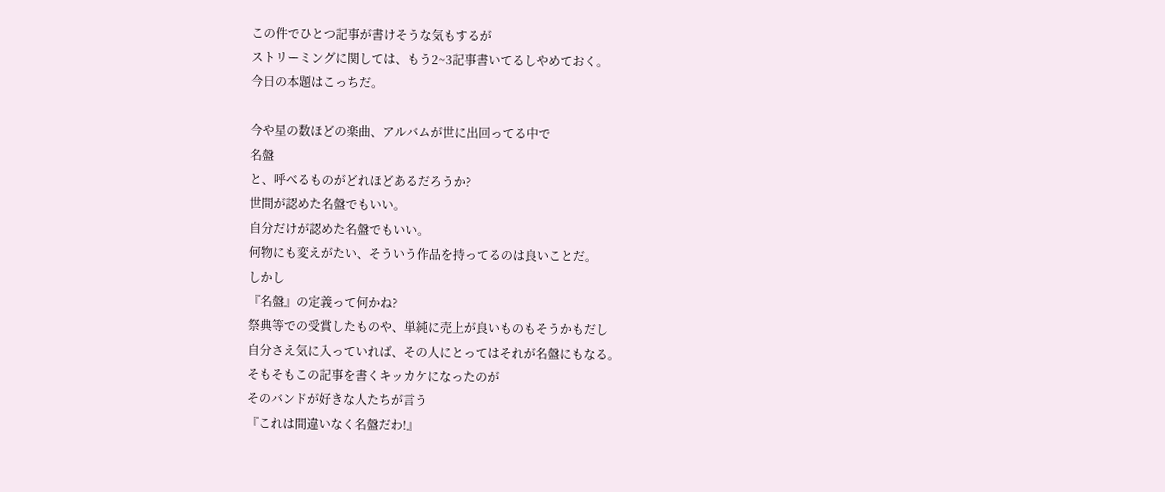この件でひとつ記事が書けそうな気もするが
ストリーミングに関しては、もう2~3記事書いてるしやめておく。
今日の本題はこっちだ。

今や星の数ほどの楽曲、アルバムが世に出回ってる中で
名盤
と、呼べるものがどれほどあるだろうか?
世間が認めた名盤でもいい。
自分だけが認めた名盤でもいい。
何物にも変えがたい、そういう作品を持ってるのは良いことだ。
しかし
『名盤』の定義って何かね?
祭典等での受賞したものや、単純に売上が良いものもそうかもだし
自分さえ気に入っていれば、その人にとってはそれが名盤にもなる。
そもそもこの記事を書くキッカケになったのが
そのバンドが好きな人たちが言う
『これは間違いなく名盤だわ!』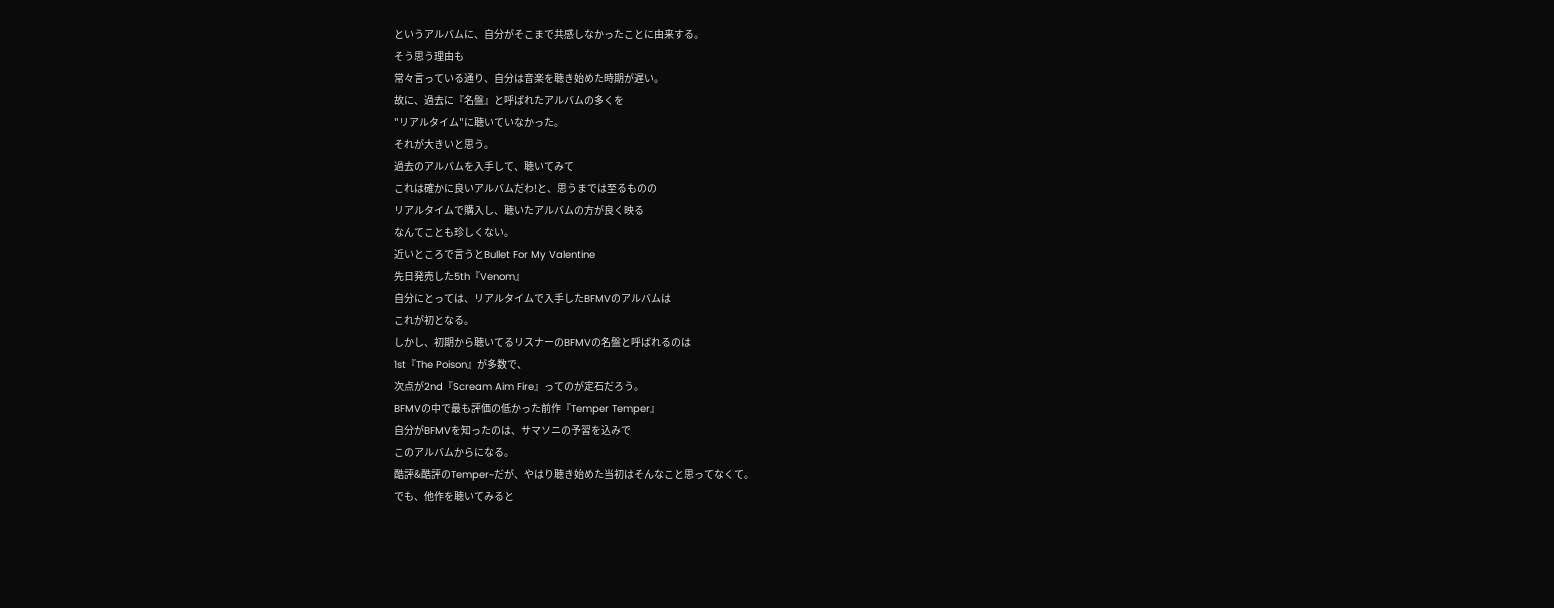というアルバムに、自分がそこまで共感しなかったことに由来する。
そう思う理由も
常々言っている通り、自分は音楽を聴き始めた時期が遅い。
故に、過去に『名盤』と呼ばれたアルバムの多くを
"リアルタイム"に聴いていなかった。
それが大きいと思う。
過去のアルバムを入手して、聴いてみて
これは確かに良いアルバムだわ!と、思うまでは至るものの
リアルタイムで購入し、聴いたアルバムの方が良く映る
なんてことも珍しくない。
近いところで言うとBullet For My Valentine
先日発売した5th『Venom』
自分にとっては、リアルタイムで入手したBFMVのアルバムは
これが初となる。
しかし、初期から聴いてるリスナーのBFMVの名盤と呼ばれるのは
1st『The Poison』が多数で、
次点が2nd『Scream Aim Fire』ってのが定石だろう。
BFMVの中で最も評価の低かった前作『Temper Temper』
自分がBFMVを知ったのは、サマソニの予習を込みで
このアルバムからになる。
酷評&酷評のTemper~だが、やはり聴き始めた当初はそんなこと思ってなくて。
でも、他作を聴いてみると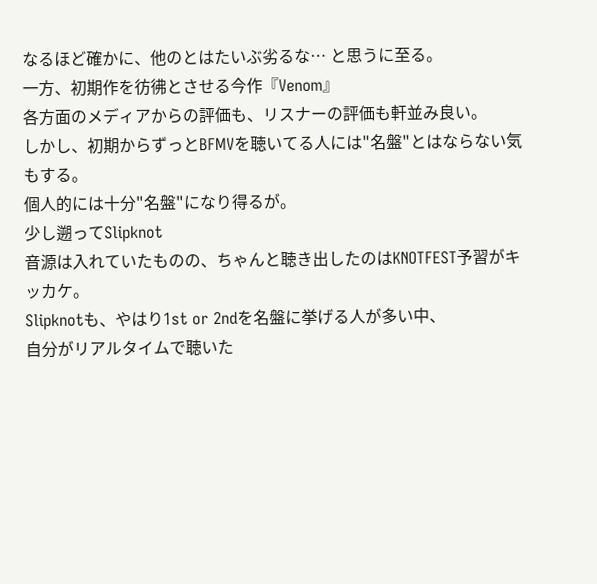なるほど確かに、他のとはたいぶ劣るな… と思うに至る。
一方、初期作を彷彿とさせる今作『Venom』
各方面のメディアからの評価も、リスナーの評価も軒並み良い。
しかし、初期からずっとBFMVを聴いてる人には"名盤"とはならない気もする。
個人的には十分"名盤"になり得るが。
少し遡ってSlipknot
音源は入れていたものの、ちゃんと聴き出したのはKNOTFEST予習がキッカケ。
Slipknotも、やはり1st or 2ndを名盤に挙げる人が多い中、
自分がリアルタイムで聴いた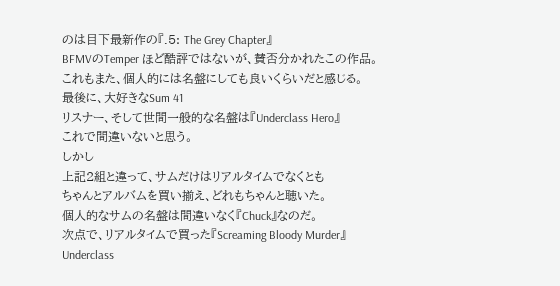のは目下最新作の『.5: The Grey Chapter』
BFMVのTemper ほど酷評ではないが、賛否分かれたこの作品。
これもまた、個人的には名盤にしても良いくらいだと感じる。
最後に、大好きなSum 41
リスナー、そして世間一般的な名盤は『Underclass Hero』
これで間違いないと思う。
しかし
上記2組と違って、サムだけはリアルタイムでなくとも
ちゃんとアルバムを買い揃え、どれもちゃんと聴いた。
個人的なサムの名盤は間違いなく『Chuck』なのだ。
次点で、リアルタイムで買った『Screaming Bloody Murder』
Underclass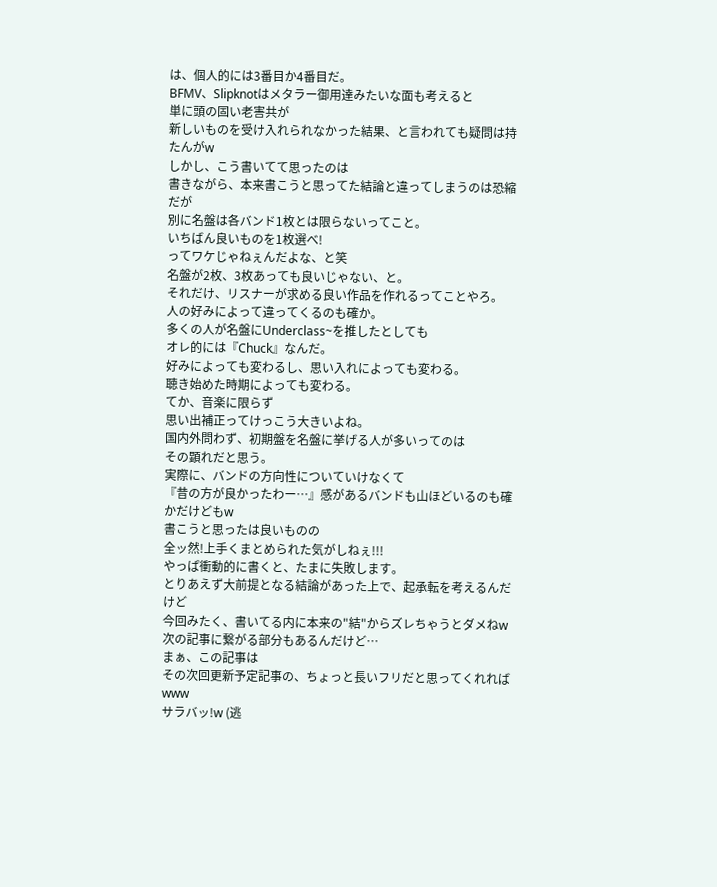は、個人的には3番目か4番目だ。
BFMV、Slipknotはメタラー御用達みたいな面も考えると
単に頭の固い老害共が
新しいものを受け入れられなかった結果、と言われても疑問は持たんがw
しかし、こう書いてて思ったのは
書きながら、本来書こうと思ってた結論と違ってしまうのは恐縮だが
別に名盤は各バンド1枚とは限らないってこと。
いちばん良いものを1枚選べ!
ってワケじゃねぇんだよな、と笑
名盤が2枚、3枚あっても良いじゃない、と。
それだけ、リスナーが求める良い作品を作れるってことやろ。
人の好みによって違ってくるのも確か。
多くの人が名盤にUnderclass~を推したとしても
オレ的には『Chuck』なんだ。
好みによっても変わるし、思い入れによっても変わる。
聴き始めた時期によっても変わる。
てか、音楽に限らず
思い出補正ってけっこう大きいよね。
国内外問わず、初期盤を名盤に挙げる人が多いってのは
その顕れだと思う。
実際に、バンドの方向性についていけなくて
『昔の方が良かったわー…』感があるバンドも山ほどいるのも確かだけどもw
書こうと思ったは良いものの
全ッ然!上手くまとめられた気がしねぇ!!!
やっぱ衝動的に書くと、たまに失敗します。
とりあえず大前提となる結論があった上で、起承転を考えるんだけど
今回みたく、書いてる内に本来の"結"からズレちゃうとダメねw
次の記事に繋がる部分もあるんだけど…
まぁ、この記事は
その次回更新予定記事の、ちょっと長いフリだと思ってくれればwww
サラバッ!w (逃